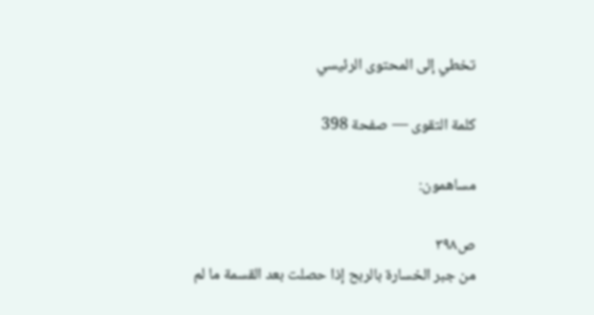تخطي إلى المحتوى الرئيسي

كلمة التقوى — صفحة 398

مساهمون:

ص٣٩٨
من جبر الخسارة بالربح إذا حصلت بعد القسمة ما لم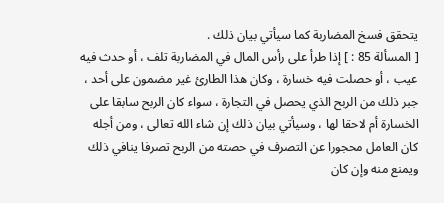يتحقق فسخ المضاربة كما سيأتي بيان ذلك .
[ المسألة 85 : ] إذا طرأ على رأس المال في المضاربة تلف ، أو حدث فيه عيب ، أو حصلت فيه خسارة ، وكان هذا الطارئ غير مضمون على أحد ، جبر ذلك من الربح الذي يحصل في التجارة ، سواء كان الربح سابقا على الخسارة أم لاحقا لها ، وسيأتي بيان ذلك إن شاء الله تعالى ، ومن أجله كان العامل محجورا عن التصرف في حصته من الربح تصرفا ينافي ذلك ويمنع منه وإن كان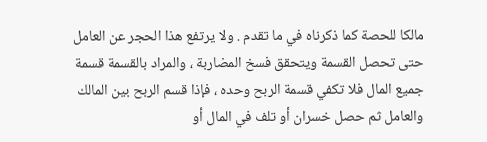مالكا للحصة كما ذكرناه في ما تقدم . ولا يرتفع هذا الحجر عن العامل حتى تحصل القسمة ويتحقق فسخ المضاربة ، والمراد بالقسمة قسمة جميع المال فلا تكفي قسمة الربح وحده ، فإذا قسم الربح بين المالك والعامل ثم حصل خسران أو تلف في المال أو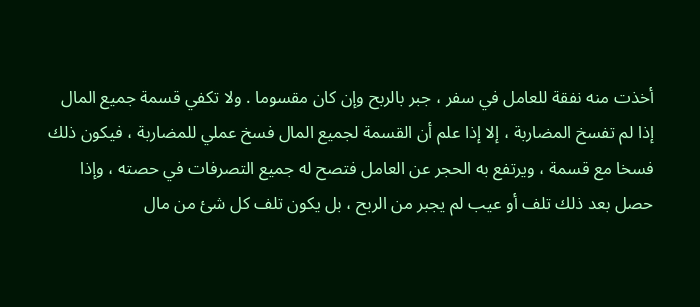أخذت منه نفقة للعامل في سفر ، جبر بالربح وإن كان مقسوما . ولا تكفي قسمة جميع المال إذا لم تفسخ المضاربة ، إلا إذا علم أن القسمة لجميع المال فسخ عملي للمضاربة ، فيكون ذلك فسخا مع قسمة ، ويرتفع به الحجر عن العامل فتصح له جميع التصرفات في حصته ، وإذا حصل بعد ذلك تلف أو عيب لم يجبر من الربح ، بل يكون تلف كل شئ من مال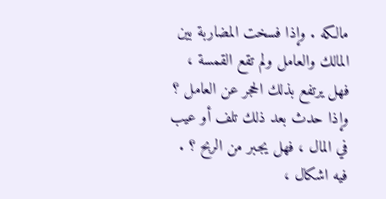مالكه . وإذا فسخت المضاربة بين المالك والعامل ولم تقع القمسة ، فهل يرتفع بذلك الحجر عن العامل ؟ وإذا حدث بعد ذلك تلف أو عيب في المال ، فهل يجبر من الربح ؟ . فيه اشكال ،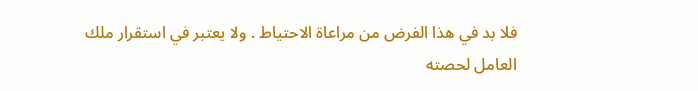فلا بد في هذا الفرض من مراعاة الاحتياط . ولا يعتبر في استقرار ملك العامل لحصته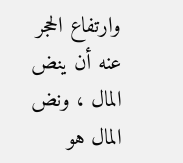وارتفاع الحجر عنه أن ينض المال ، ونض المال هو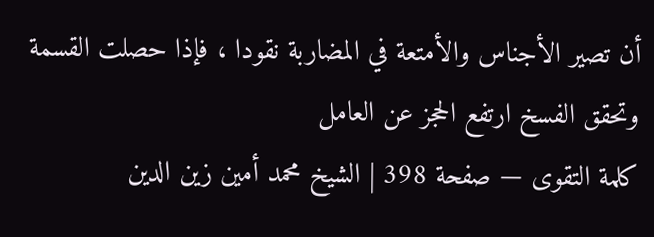أن تصير الأجناس والأمتعة في المضاربة نقودا ، فإذا حصلت القسمة وتحقق الفسخ ارتفع الحجز عن العامل
كلمة التقوى — صفحة 398 | الشيخ محمد أمين زين الدين